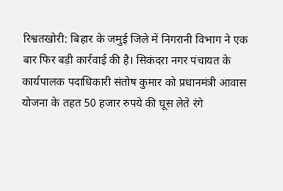रिश्वतखोरी: बिहार के जमुई जिले में निगरानी विभाग ने एक बार फिर बड़ी कार्रवाई की है। सिकंदरा नगर पंचायत के कार्यपालक पदाधिकारी संतोष कुमार को प्रधानमंत्री आवास योजना के तहत 50 हजार रुपये की घूस लेते रंगे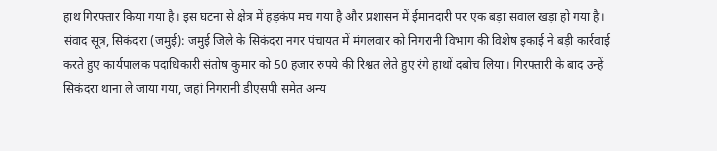हाथ गिरफ्तार किया गया है। इस घटना से क्षेत्र में हड़कंप मच गया है और प्रशासन में ईमानदारी पर एक बड़ा सवाल खड़ा हो गया है।
संवाद सूत्र, सिकंदरा (जमुई): जमुई जिले के सिकंदरा नगर पंचायत में मंगलवार को निगरानी विभाग की विशेष इकाई ने बड़ी कार्रवाई करते हुए कार्यपालक पदाधिकारी संतोष कुमार को 50 हजार रुपये की रिश्वत लेते हुए रंगे हाथों दबोच लिया। गिरफ्तारी के बाद उन्हें सिकंदरा थाना ले जाया गया, जहां निगरानी डीएसपी समेत अन्य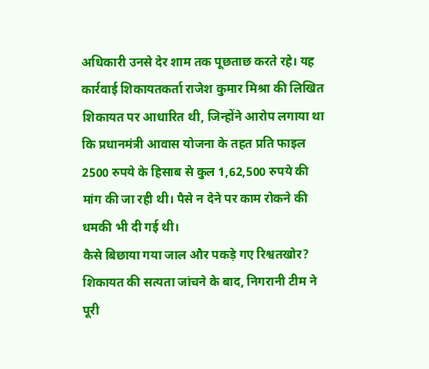अधिकारी उनसे देर शाम तक पूछताछ करते रहे। यह कार्रवाई शिकायतकर्ता राजेश कुमार मिश्रा की लिखित शिकायत पर आधारित थी, जिन्होंने आरोप लगाया था कि प्रधानमंत्री आवास योजना के तहत प्रति फाइल 2500 रुपये के हिसाब से कुल 1,62,500 रुपये की मांग की जा रही थी। पैसे न देने पर काम रोकने की धमकी भी दी गई थी।
कैसे बिछाया गया जाल और पकड़े गए रिश्वतखोर?
शिकायत की सत्यता जांचने के बाद, निगरानी टीम ने पूरी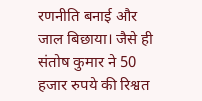रणनीति बनाई और जाल बिछाया। जैसे ही संतोष कुमार ने 50 हजार रुपये की रिश्वत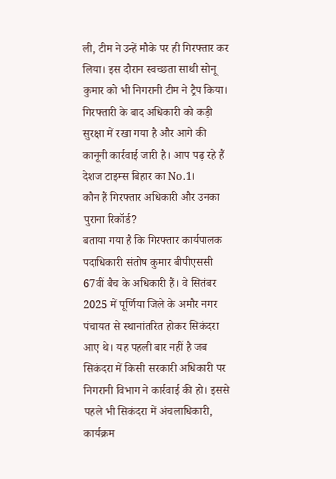ली, टीम ने उन्हें मौके पर ही गिरफ्तार कर लिया। इस दौरान स्वच्छता साथी सोनू कुमार को भी निगरानी टीम ने ट्रैप किया। गिरफ्तारी के बाद अधिकारी को कड़ी सुरक्षा में रखा गया है और आगे की कानूनी कार्रवाई जारी है। आप पढ़ रहे हैं देशज टाइम्स बिहार का No.1।
कौन हैं गिरफ्तार अधिकारी और उनका पुराना रिकॉर्ड?
बताया गया है कि गिरफ्तार कार्यपालक पदाधिकारी संतोष कुमार बीपीएससी 67वीं बैच के अधिकारी हैं। वे सितंबर 2025 में पूर्णिया जिले के अमौर नगर पंचायत से स्थानांतरित होकर सिकंदरा आए थे। यह पहली बार नहीं है जब सिकंदरा में किसी सरकारी अधिकारी पर निगरानी विभाग ने कार्रवाई की हो। इससे पहले भी सिकंदरा में अंचलाधिकारी, कार्यक्रम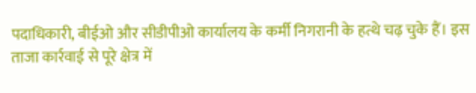पदाधिकारी, बीईओ और सीडीपीओ कार्यालय के कर्मी निगरानी के हत्थे चढ़ चुके हैं। इस ताजा कार्रवाई से पूरे क्षेत्र में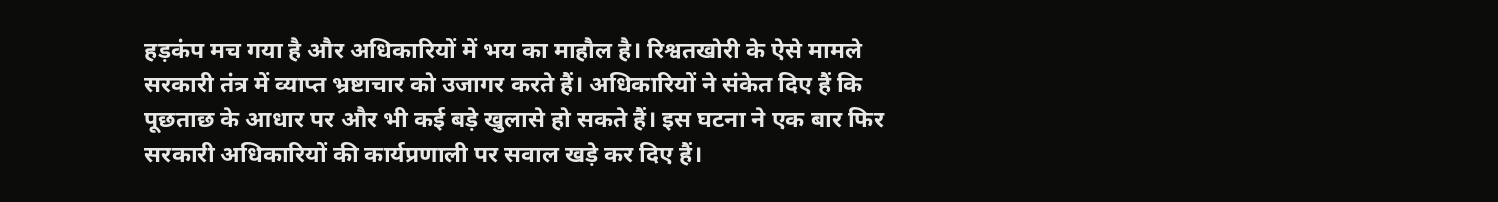हड़कंप मच गया है और अधिकारियों में भय का माहौल है। रिश्वतखोरी के ऐसे मामले सरकारी तंत्र में व्याप्त भ्रष्टाचार को उजागर करते हैं। अधिकारियों ने संकेत दिए हैं कि पूछताछ के आधार पर और भी कई बड़े खुलासे हो सकते हैं। इस घटना ने एक बार फिर सरकारी अधिकारियों की कार्यप्रणाली पर सवाल खड़े कर दिए हैं।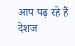आप पढ़ रहे हैं देशज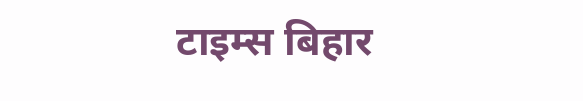टाइम्स बिहार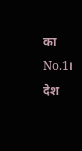का No.1। देश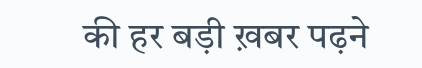की हर बड़ी ख़बर पढ़ने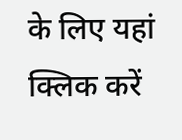के लिए यहां क्लिक करें